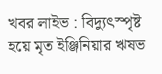খবর লাইভ : বিদ্যুৎস্পৃষ্ট হয়ে মৃত ইঞ্জিনিয়ার ঋষভ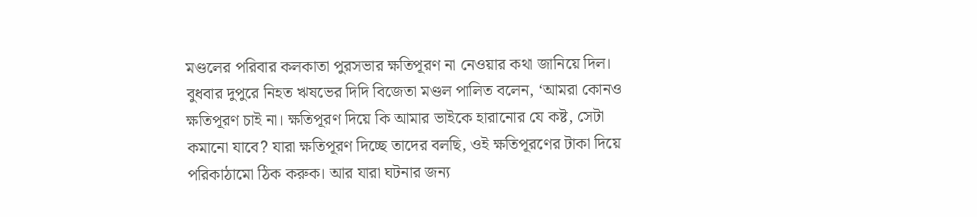মণ্ডলের পরিবার কলকাতা পুরসভার ক্ষতিপূরণ না নেওয়ার কথা জানিয়ে দিল। বুধবার দুপুরে নিহত ঋষভের দিদি বিজেতা মণ্ডল পালিত বলেন, ‘আমরা কোনও ক্ষতিপূরণ চাই না। ক্ষতিপূরণ দিয়ে কি আমার ভাইকে হারানোর যে কষ্ট, সেটা কমানো যাবে? যারা ক্ষতিপূরণ দিচ্ছে তাদের বলছি, ওই ক্ষতিপূরণের টাকা দিয়ে পরিকাঠামো ঠিক করুক। আর যারা ঘটনার জন্য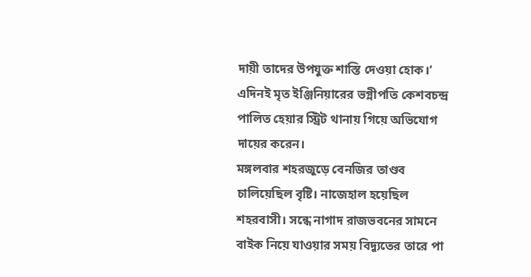দায়ী তাদের উপযুক্ত শাস্তি দেওয়া হোক।’ এদিনই মৃত ইঞ্জিনিয়ারের ভগ্নীপতি কেশবচন্দ্র পালিত হেয়ার স্ট্রিট থানায় গিয়ে অভিযোগ দায়ের করেন।
মঙ্গলবার শহরজুড়ে বেনজির তাণ্ডব চালিয়েছিল বৃষ্টি। নাজেহাল হয়েছিল শহরবাসী। সন্ধে নাগাদ রাজভবনের সামনে বাইক নিয়ে যাওয়ার সময় বিদ্যুতের তারে পা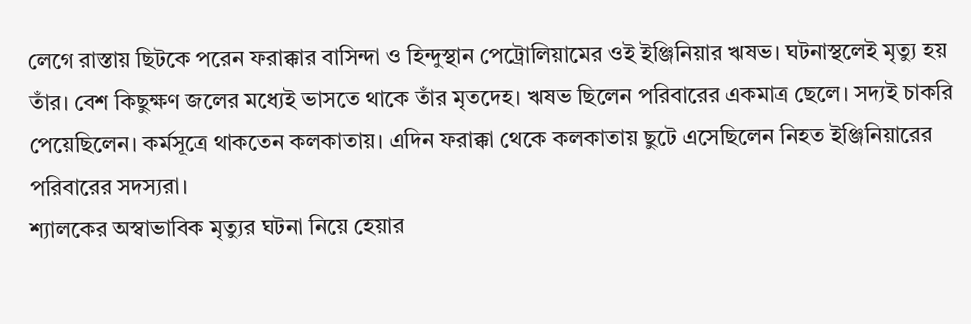লেগে রাস্তায় ছিটকে পরেন ফরাক্কার বাসিন্দা ও হিন্দুস্থান পেট্রোলিয়ামের ওই ইঞ্জিনিয়ার ঋষভ। ঘটনাস্থলেই মৃত্যু হয় তাঁর। বেশ কিছুক্ষণ জলের মধ্যেই ভাসতে থাকে তাঁর মৃতদেহ। ঋষভ ছিলেন পরিবারের একমাত্র ছেলে। সদ্যই চাকরি পেয়েছিলেন। কর্মসূত্রে থাকতেন কলকাতায়। এদিন ফরাক্কা থেকে কলকাতায় ছুটে এসেছিলেন নিহত ইঞ্জিনিয়ারের পরিবারের সদস্যরা।
শ্যালকের অস্বাভাবিক মৃত্যুর ঘটনা নিয়ে হেয়ার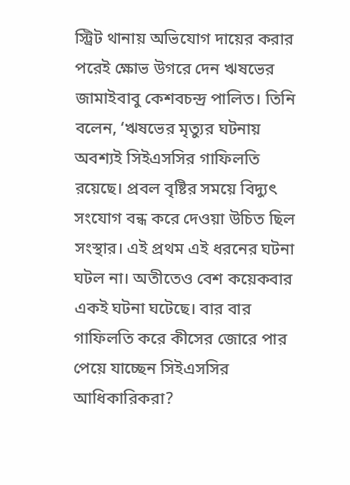স্ট্রিট থানায় অভিযোগ দায়ের করার পরেই ক্ষোভ উগরে দেন ঋষভের জামাইবাবু কেশবচন্দ্র পালিত। তিনি বলেন, ‘ঋষভের মৃত্যুর ঘটনায় অবশ্যই সিইএসসির গাফিলতি রয়েছে। প্রবল বৃষ্টির সময়ে বিদ্যুৎ সংযোগ বন্ধ করে দেওয়া উচিত ছিল সংস্থার। এই প্রথম এই ধরনের ঘটনা ঘটল না। অতীতেও বেশ কয়েকবার একই ঘটনা ঘটেছে। বার বার গাফিলতি করে কীসের জোরে পার পেয়ে যাচ্ছেন সিইএসসির আধিকারিকরা?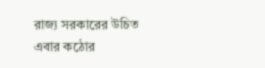রাজ্য সরকারের উচিত এবার কঠোর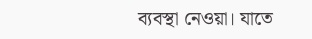ব্যবস্থা নেওয়া। যাতে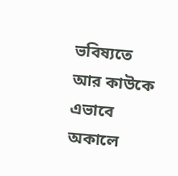ভবিষ্যতে আর কাউকে এভাবে অকালে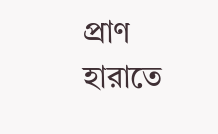প্রাণ হারাতে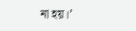না হয়।’